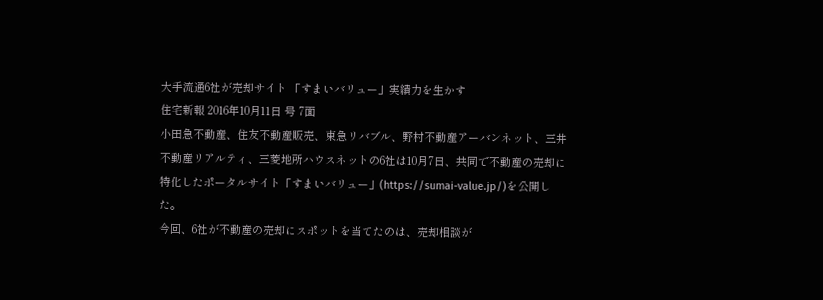大手流通6社が売却サイト 「すまいバリュー」実績力を生かす
住宅新報 2016年10月11日 号 7面
小田急不動産、住友不動産販売、東急リバブル、野村不動産アーバンネット、三井不動産リアルティ、三菱地所ハウスネットの6社は10月7日、共同で不動産の売却に特化したポータルサイト「すまいバリュー」(https://sumai-value.jp/)を公開した。
今回、6社が不動産の売却にスポットを当てたのは、売却相談が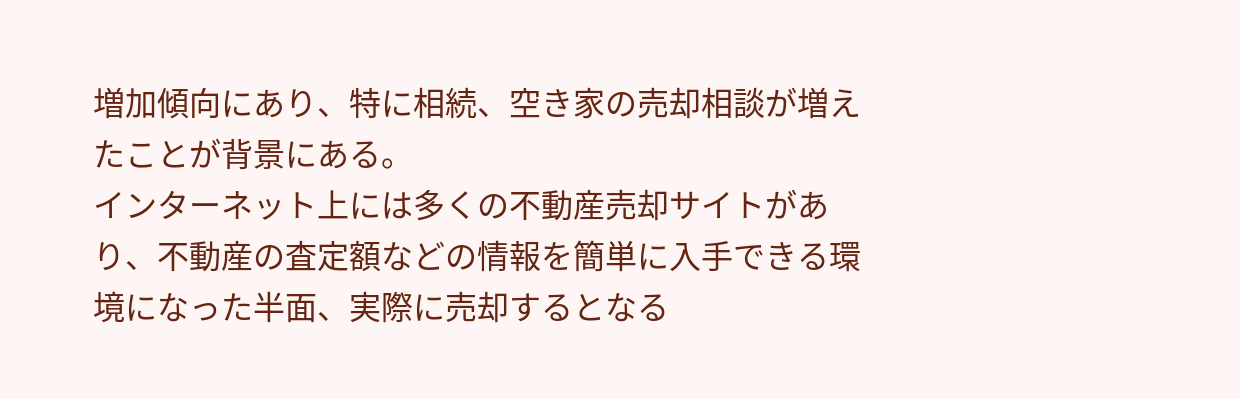増加傾向にあり、特に相続、空き家の売却相談が増えたことが背景にある。
インターネット上には多くの不動産売却サイトがあり、不動産の査定額などの情報を簡単に入手できる環境になった半面、実際に売却するとなる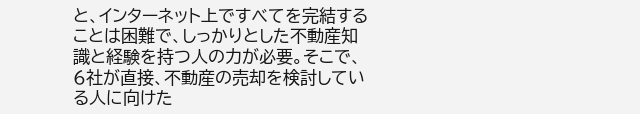と、インターネット上ですべてを完結することは困難で、しっかりとした不動産知識と経験を持つ人の力が必要。そこで、6社が直接、不動産の売却を検討している人に向けた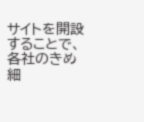サイトを開設することで、各社のきめ細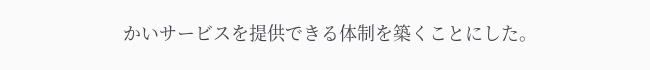かいサービスを提供できる体制を築くことにした。